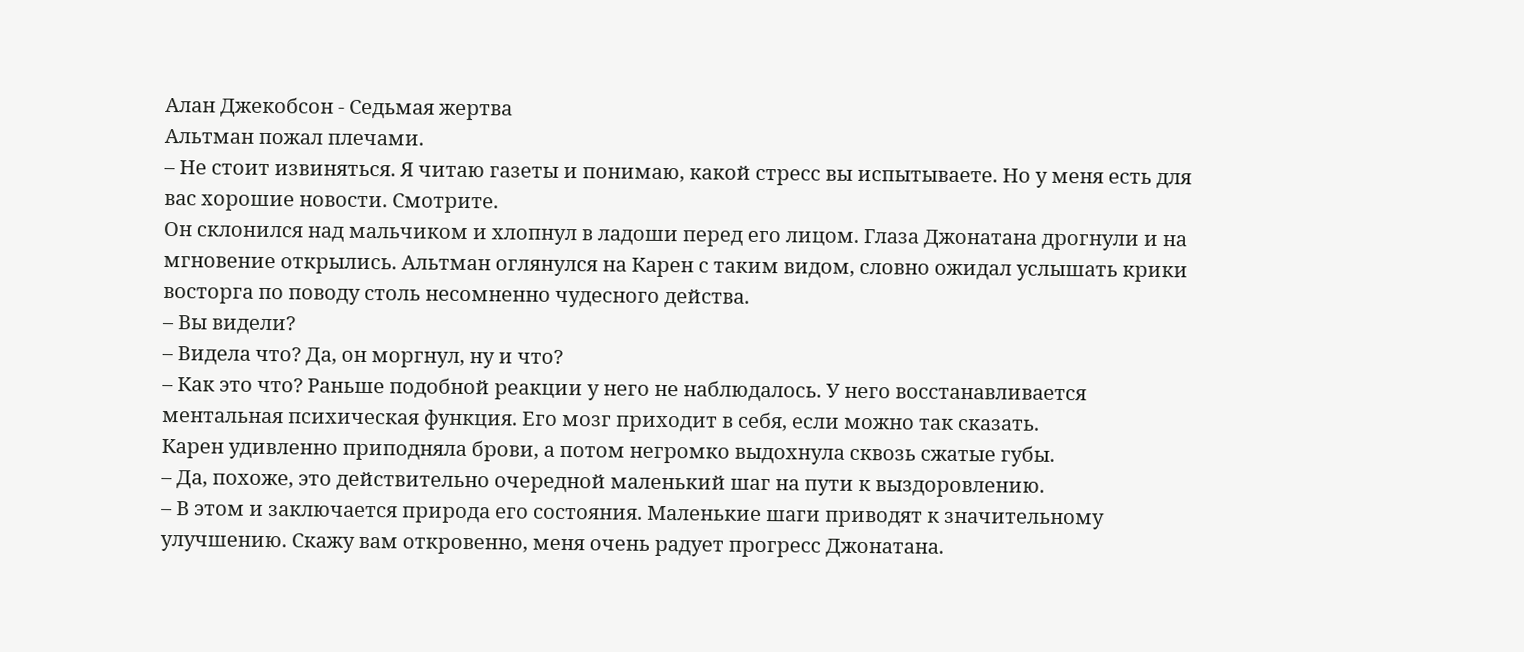Алан Джекобсон - Седьмая жертва
Альтман пожал плечами.
– Не стоит извиняться. Я читаю газеты и понимаю, какой стресс вы испытываете. Но у меня есть для вас хорошие новости. Смотрите.
Он склонился над мальчиком и хлопнул в ладоши перед его лицом. Глаза Джонатана дрогнули и на мгновение открылись. Альтман оглянулся на Карен с таким видом, словно ожидал услышать крики восторга по поводу столь несомненно чудесного действа.
– Вы видели?
– Видела что? Да, он моргнул, ну и что?
– Как это что? Раньше подобной реакции у него не наблюдалось. У него восстанавливается ментальная психическая функция. Его мозг приходит в себя, если можно так сказать.
Карен удивленно приподняла брови, а потом негромко выдохнула сквозь сжатые губы.
– Да, похоже, это действительно очередной маленький шаг на пути к выздоровлению.
– В этом и заключается природа его состояния. Маленькие шаги приводят к значительному улучшению. Скажу вам откровенно, меня очень радует прогресс Джонатана.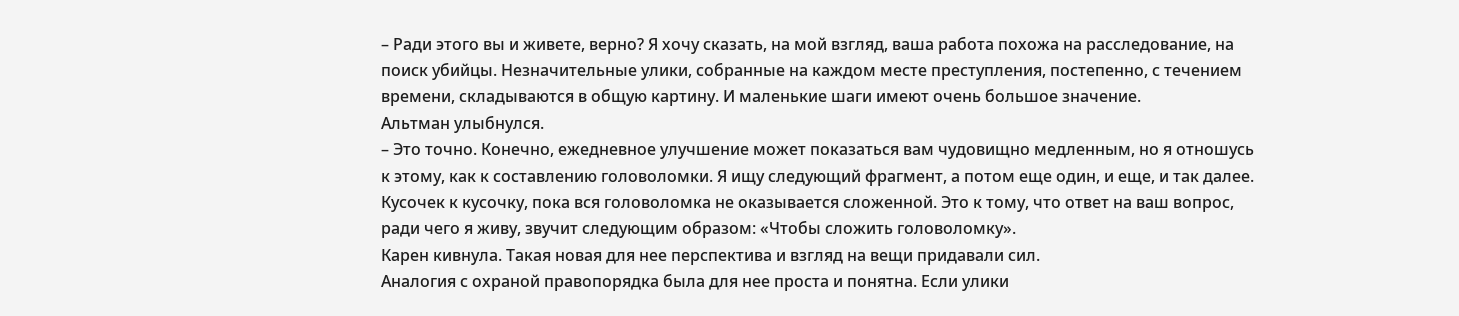– Ради этого вы и живете, верно? Я хочу сказать, на мой взгляд, ваша работа похожа на расследование, на поиск убийцы. Незначительные улики, собранные на каждом месте преступления, постепенно, с течением времени, складываются в общую картину. И маленькие шаги имеют очень большое значение.
Альтман улыбнулся.
– Это точно. Конечно, ежедневное улучшение может показаться вам чудовищно медленным, но я отношусь к этому, как к составлению головоломки. Я ищу следующий фрагмент, а потом еще один, и еще, и так далее. Кусочек к кусочку, пока вся головоломка не оказывается сложенной. Это к тому, что ответ на ваш вопрос, ради чего я живу, звучит следующим образом: «Чтобы сложить головоломку».
Карен кивнула. Такая новая для нее перспектива и взгляд на вещи придавали сил.
Аналогия с охраной правопорядка была для нее проста и понятна. Если улики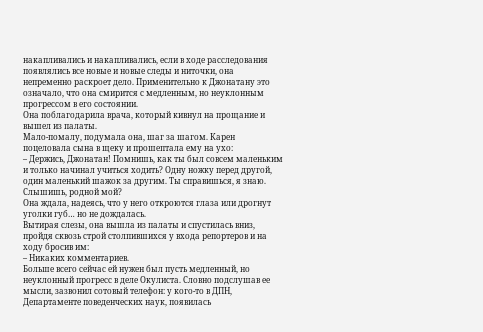накапливались и накапливались, если в ходе расследования появлялись все новые и новые следы и ниточки, она непременно раскроет дело. Применительно к Джонатану это означало, что она смирится с медленным, но неуклонным прогрессом в его состоянии.
Она поблагодарила врача, который кивнул на прощание и вышел из палаты.
Мало-помалу, подумала она, шаг за шагом. Карен поцеловала сына в щеку и прошептала ему на ухо:
– Держись, Джонатан! Помнишь, как ты был совсем маленьким и только начинал учиться ходить? Одну ножку перед другой, один маленький шажок за другим. Ты справишься, я знаю. Слышишь, родной мой?
Она ждала, надеясь, что у него откроются глаза или дрогнут уголки губ… но не дождалась.
Вытирая слезы, она вышла из палаты и спустилась вниз, пройдя сквозь строй столпившихся у входа репортеров и на ходу бросив им:
– Никаких комментариев.
Больше всего сейчас ей нужен был пусть медленный, но неуклонный прогресс в деле Окулиста. Словно подслушав ее мысли, зазвонил сотовый телефон: у кого-то в ДПН, Департаменте поведенческих наук, появилась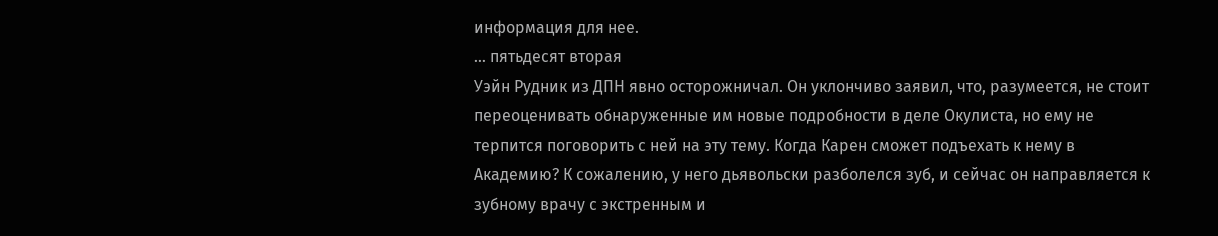информация для нее.
… пятьдесят вторая
Уэйн Рудник из ДПН явно осторожничал. Он уклончиво заявил, что, разумеется, не стоит переоценивать обнаруженные им новые подробности в деле Окулиста, но ему не терпится поговорить с ней на эту тему. Когда Карен сможет подъехать к нему в Академию? К сожалению, у него дьявольски разболелся зуб, и сейчас он направляется к зубному врачу с экстренным и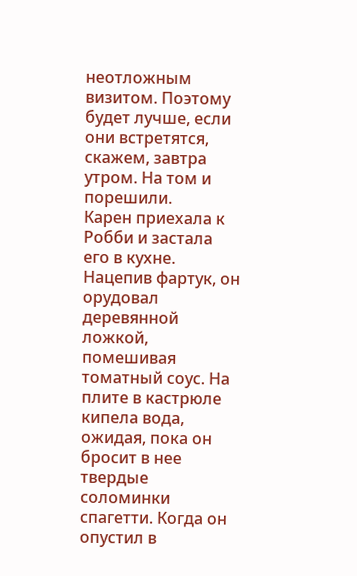неотложным визитом. Поэтому будет лучше, если они встретятся, скажем, завтра утром. На том и порешили.
Карен приехала к Робби и застала его в кухне. Нацепив фартук, он орудовал деревянной ложкой, помешивая томатный соус. На плите в кастрюле кипела вода, ожидая, пока он бросит в нее твердые соломинки спагетти. Когда он опустил в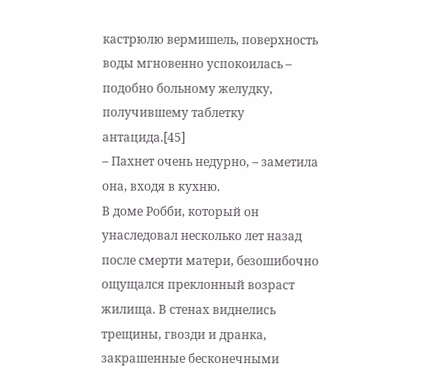кастрюлю вермишель, поверхность воды мгновенно успокоилась – подобно больному желудку, получившему таблетку антацида.[45]
– Пахнет очень недурно, – заметила она, входя в кухню.
В доме Робби, который он унаследовал несколько лет назад после смерти матери, безошибочно ощущался преклонный возраст жилища. В стенах виднелись трещины, гвозди и дранка, закрашенные бесконечными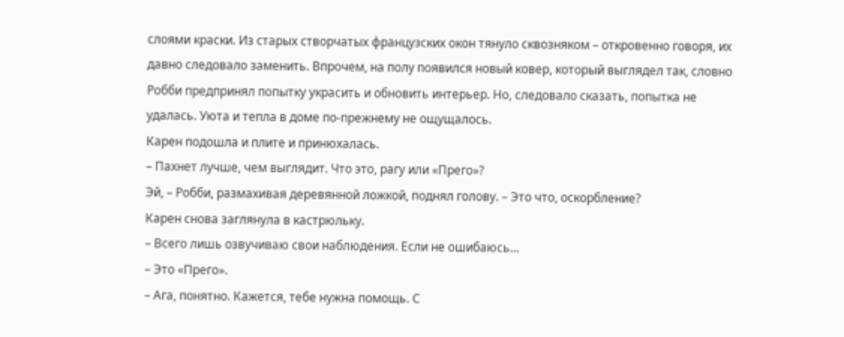слоями краски. Из старых створчатых французских окон тянуло сквозняком – откровенно говоря, их давно следовало заменить. Впрочем, на полу появился новый ковер, который выглядел так, словно Робби предпринял попытку украсить и обновить интерьер. Но, следовало сказать, попытка не удалась. Уюта и тепла в доме по-прежнему не ощущалось.
Карен подошла и плите и принюхалась.
– Пахнет лучше, чем выглядит. Что это, рагу или «Прего»?
Эй, – Робби, размахивая деревянной ложкой, поднял голову. – Это что, оскорбление?
Карен снова заглянула в кастрюльку.
– Всего лишь озвучиваю свои наблюдения. Если не ошибаюсь…
– Это «Прего».
– Ага, понятно. Кажется, тебе нужна помощь. С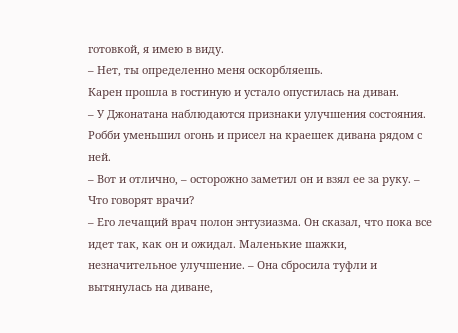готовкой, я имею в виду.
– Нет, ты определенно меня оскорбляешь.
Карен прошла в гостиную и устало опустилась на диван.
– У Джонатана наблюдаются признаки улучшения состояния.
Робби уменьшил огонь и присел на краешек дивана рядом с ней.
– Вот и отлично, – осторожно заметил он и взял ее за руку. – Что говорят врачи?
– Его лечащий врач полон энтузиазма. Он сказал, что пока все идет так, как он и ожидал. Маленькие шажки, незначительное улучшение. – Она сбросила туфли и вытянулась на диване,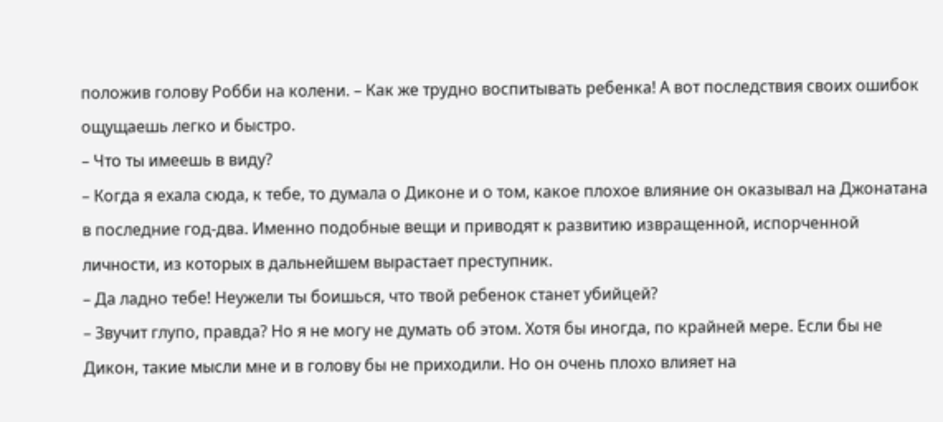положив голову Робби на колени. – Как же трудно воспитывать ребенка! А вот последствия своих ошибок ощущаешь легко и быстро.
– Что ты имеешь в виду?
– Когда я ехала сюда, к тебе, то думала о Диконе и о том, какое плохое влияние он оказывал на Джонатана в последние год-два. Именно подобные вещи и приводят к развитию извращенной, испорченной личности, из которых в дальнейшем вырастает преступник.
– Да ладно тебе! Неужели ты боишься, что твой ребенок станет убийцей?
– Звучит глупо, правда? Но я не могу не думать об этом. Хотя бы иногда, по крайней мере. Если бы не Дикон, такие мысли мне и в голову бы не приходили. Но он очень плохо влияет на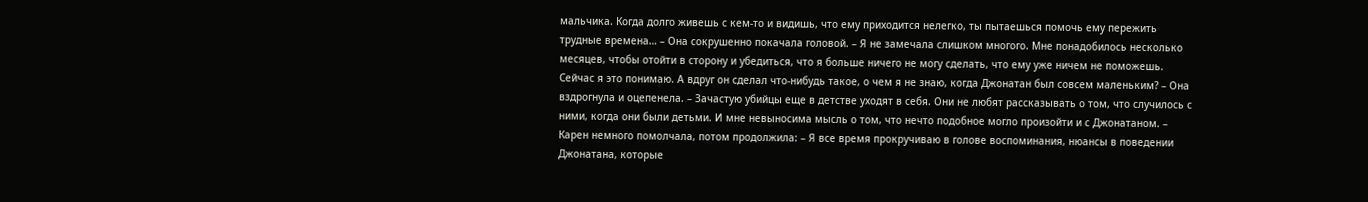мальчика. Когда долго живешь с кем-то и видишь, что ему приходится нелегко, ты пытаешься помочь ему пережить трудные времена… – Она сокрушенно покачала головой. – Я не замечала слишком многого. Мне понадобилось несколько месяцев, чтобы отойти в сторону и убедиться, что я больше ничего не могу сделать, что ему уже ничем не поможешь. Сейчас я это понимаю. А вдруг он сделал что-нибудь такое, о чем я не знаю, когда Джонатан был совсем маленьким? – Она вздрогнула и оцепенела. – Зачастую убийцы еще в детстве уходят в себя. Они не любят рассказывать о том, что случилось с ними, когда они были детьми. И мне невыносима мысль о том, что нечто подобное могло произойти и с Джонатаном. – Карен немного помолчала, потом продолжила: – Я все время прокручиваю в голове воспоминания, нюансы в поведении Джонатана, которые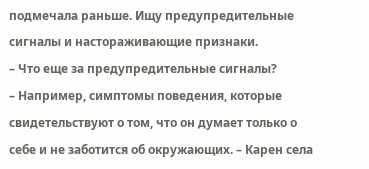подмечала раньше. Ищу предупредительные сигналы и настораживающие признаки.
– Что еще за предупредительные сигналы?
– Например, симптомы поведения, которые свидетельствуют о том, что он думает только о себе и не заботится об окружающих. – Карен села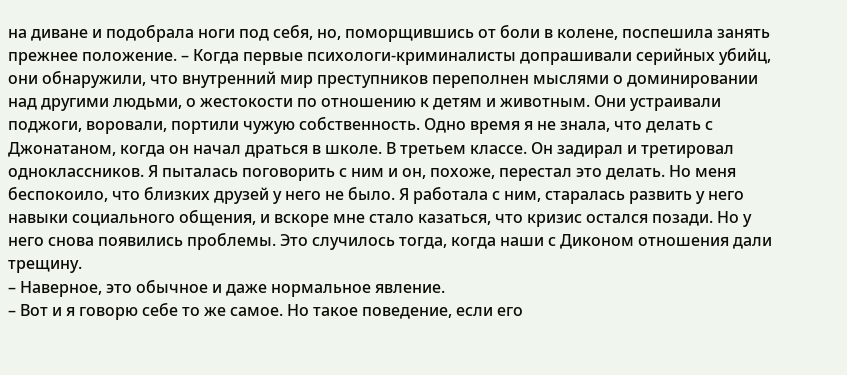на диване и подобрала ноги под себя, но, поморщившись от боли в колене, поспешила занять прежнее положение. – Когда первые психологи-криминалисты допрашивали серийных убийц, они обнаружили, что внутренний мир преступников переполнен мыслями о доминировании над другими людьми, о жестокости по отношению к детям и животным. Они устраивали поджоги, воровали, портили чужую собственность. Одно время я не знала, что делать с Джонатаном, когда он начал драться в школе. В третьем классе. Он задирал и третировал одноклассников. Я пыталась поговорить с ним и он, похоже, перестал это делать. Но меня беспокоило, что близких друзей у него не было. Я работала с ним, старалась развить у него навыки социального общения, и вскоре мне стало казаться, что кризис остался позади. Но у него снова появились проблемы. Это случилось тогда, когда наши с Диконом отношения дали трещину.
– Наверное, это обычное и даже нормальное явление.
– Вот и я говорю себе то же самое. Но такое поведение, если его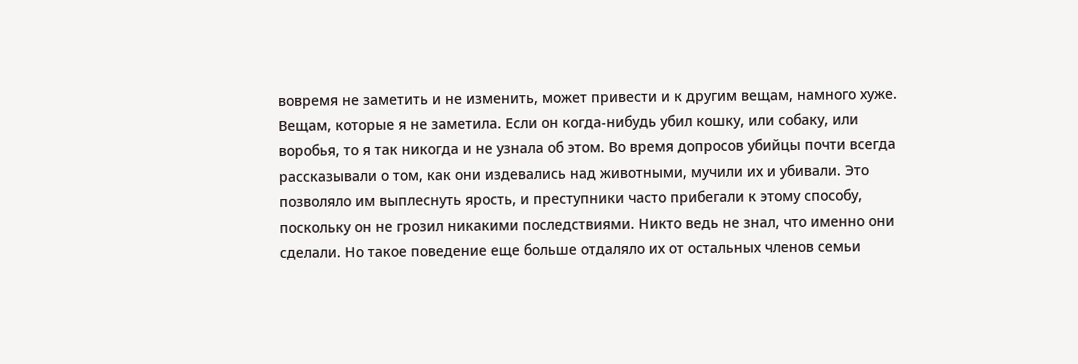вовремя не заметить и не изменить, может привести и к другим вещам, намного хуже. Вещам, которые я не заметила. Если он когда-нибудь убил кошку, или собаку, или воробья, то я так никогда и не узнала об этом. Во время допросов убийцы почти всегда рассказывали о том, как они издевались над животными, мучили их и убивали. Это позволяло им выплеснуть ярость, и преступники часто прибегали к этому способу, поскольку он не грозил никакими последствиями. Никто ведь не знал, что именно они сделали. Но такое поведение еще больше отдаляло их от остальных членов семьи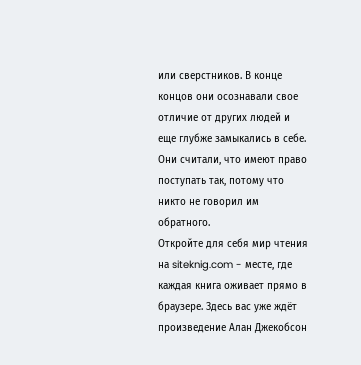или сверстников. В конце концов они осознавали свое отличие от других людей и еще глубже замыкались в себе. Они считали, что имеют право поступать так, потому что никто не говорил им обратного.
Откройте для себя мир чтения на siteknig.com - месте, где каждая книга оживает прямо в браузере. Здесь вас уже ждёт произведение Алан Джекобсон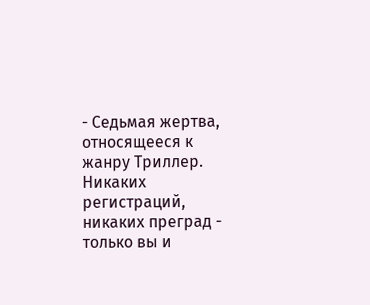- Седьмая жертва, относящееся к жанру Триллер. Никаких регистраций, никаких преград - только вы и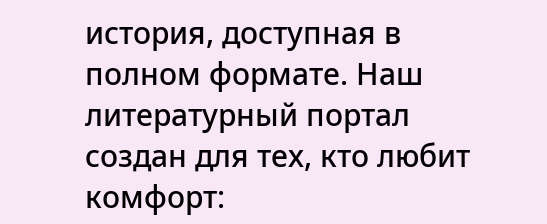история, доступная в полном формате. Наш литературный портал создан для тех, кто любит комфорт: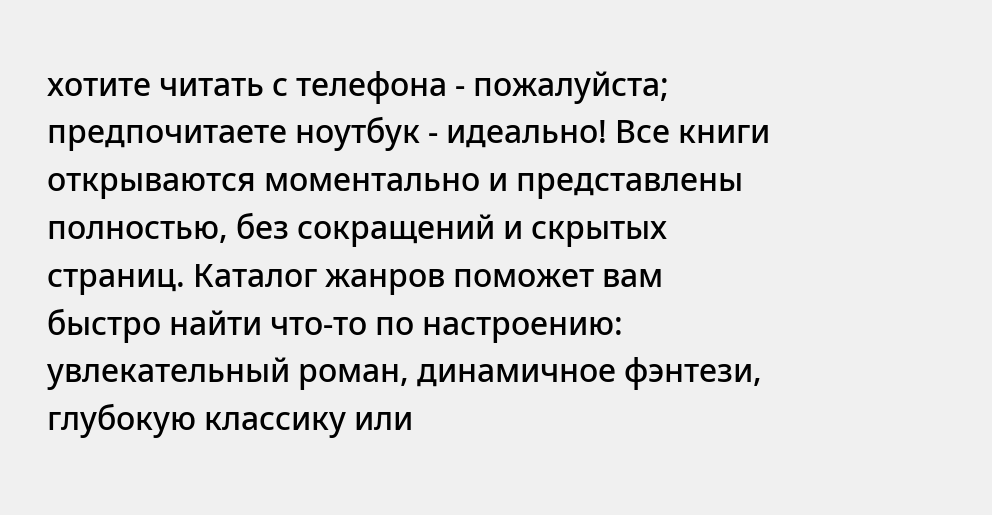хотите читать с телефона - пожалуйста; предпочитаете ноутбук - идеально! Все книги открываются моментально и представлены полностью, без сокращений и скрытых страниц. Каталог жанров поможет вам быстро найти что-то по настроению: увлекательный роман, динамичное фэнтези, глубокую классику или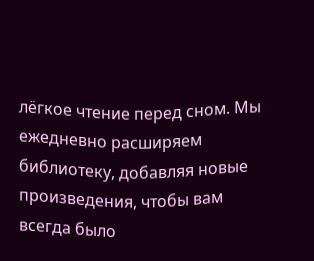лёгкое чтение перед сном. Мы ежедневно расширяем библиотеку, добавляя новые произведения, чтобы вам всегда было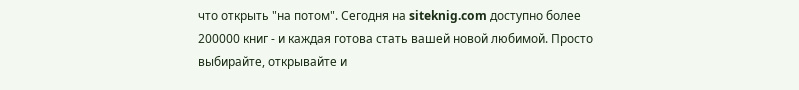что открыть "на потом". Сегодня на siteknig.com доступно более 200000 книг - и каждая готова стать вашей новой любимой. Просто выбирайте, открывайте и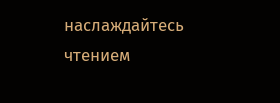наслаждайтесь чтением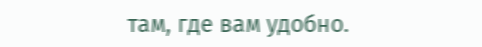там, где вам удобно.